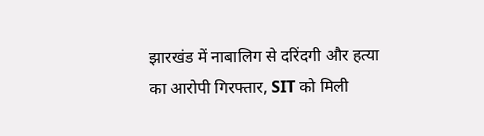झारखंड में नाबालिग से दरिंदगी और हत्या का आरोपी गिरफ्तार, SIT को मिली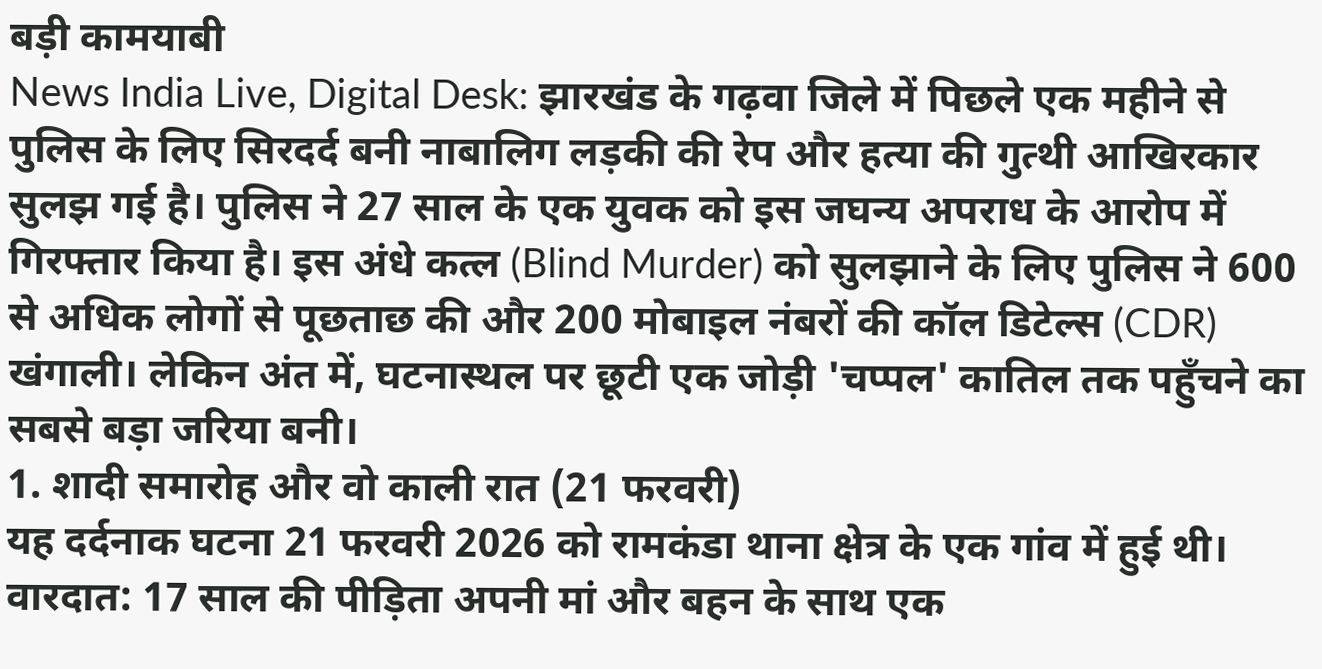बड़ी कामयाबी
News India Live, Digital Desk: झारखंड के गढ़वा जिले में पिछले एक महीने से पुलिस के लिए सिरदर्द बनी नाबालिग लड़की की रेप और हत्या की गुत्थी आखिरकार सुलझ गई है। पुलिस ने 27 साल के एक युवक को इस जघन्य अपराध के आरोप में गिरफ्तार किया है। इस अंधे कत्ल (Blind Murder) को सुलझाने के लिए पुलिस ने 600 से अधिक लोगों से पूछताछ की और 200 मोबाइल नंबरों की कॉल डिटेल्स (CDR) खंगाली। लेकिन अंत में, घटनास्थल पर छूटी एक जोड़ी 'चप्पल' कातिल तक पहुँचने का सबसे बड़ा जरिया बनी।
1. शादी समारोह और वो काली रात (21 फरवरी)
यह दर्दनाक घटना 21 फरवरी 2026 को रामकंडा थाना क्षेत्र के एक गांव में हुई थी।
वारदात: 17 साल की पीड़िता अपनी मां और बहन के साथ एक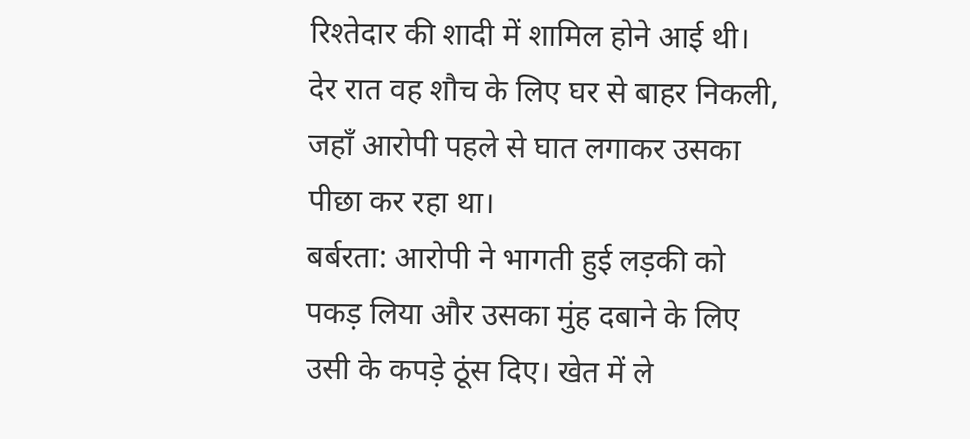रिश्तेदार की शादी में शामिल होने आई थी। देर रात वह शौच के लिए घर से बाहर निकली, जहाँ आरोपी पहले से घात लगाकर उसका पीछा कर रहा था।
बर्बरता: आरोपी ने भागती हुई लड़की को पकड़ लिया और उसका मुंह दबाने के लिए उसी के कपड़े ठूंस दिए। खेत में ले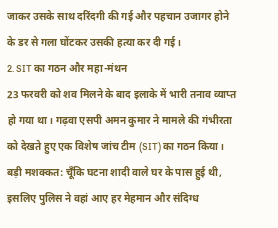जाकर उसके साथ दरिंदगी की गई और पहचान उजागर होने के डर से गला घोंटकर उसकी हत्या कर दी गई।
2. SIT का गठन और महा-मंथन
23 फरवरी को शव मिलने के बाद इलाके में भारी तनाव व्याप्त हो गया था। गढ़वा एसपी अमन कुमार ने मामले की गंभीरता को देखते हुए एक विशेष जांच टीम (SIT) का गठन किया।
बड़ी मशक्कत: चूँकि घटना शादी वाले घर के पास हुई थी, इसलिए पुलिस ने वहां आए हर मेहमान और संदिग्ध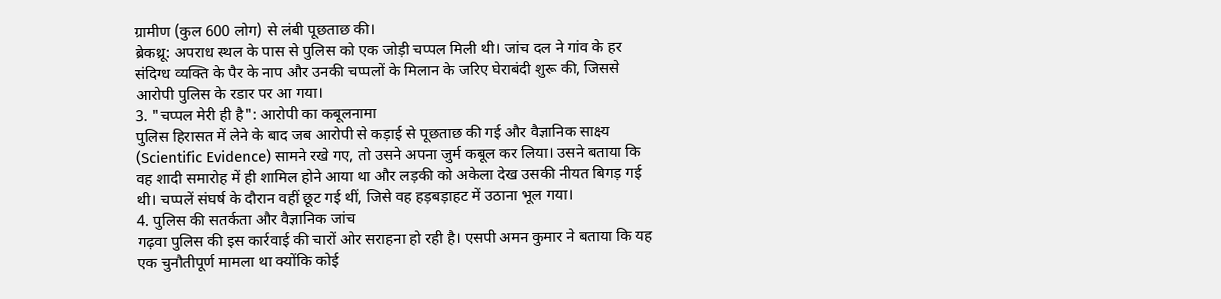ग्रामीण (कुल 600 लोग) से लंबी पूछताछ की।
ब्रेकथ्रू: अपराध स्थल के पास से पुलिस को एक जोड़ी चप्पल मिली थी। जांच दल ने गांव के हर संदिग्ध व्यक्ति के पैर के नाप और उनकी चप्पलों के मिलान के जरिए घेराबंदी शुरू की, जिससे आरोपी पुलिस के रडार पर आ गया।
3. "चप्पल मेरी ही है": आरोपी का कबूलनामा
पुलिस हिरासत में लेने के बाद जब आरोपी से कड़ाई से पूछताछ की गई और वैज्ञानिक साक्ष्य (Scientific Evidence) सामने रखे गए, तो उसने अपना जुर्म कबूल कर लिया। उसने बताया कि वह शादी समारोह में ही शामिल होने आया था और लड़की को अकेला देख उसकी नीयत बिगड़ गई थी। चप्पलें संघर्ष के दौरान वहीं छूट गई थीं, जिसे वह हड़बड़ाहट में उठाना भूल गया।
4. पुलिस की सतर्कता और वैज्ञानिक जांच
गढ़वा पुलिस की इस कार्रवाई की चारों ओर सराहना हो रही है। एसपी अमन कुमार ने बताया कि यह एक चुनौतीपूर्ण मामला था क्योंकि कोई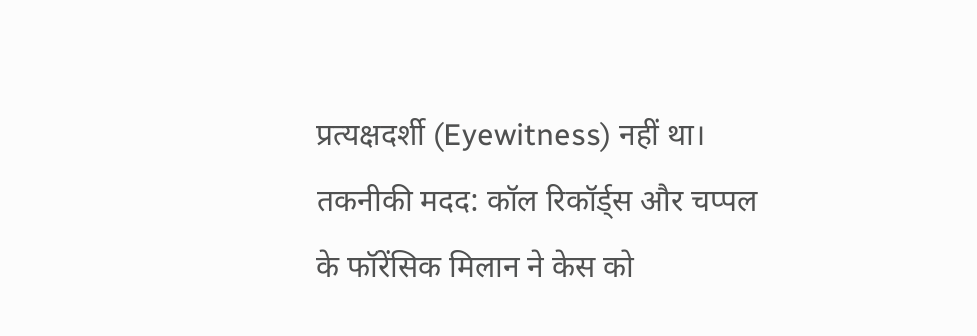प्रत्यक्षदर्शी (Eyewitness) नहीं था।
तकनीकी मदद: कॉल रिकॉर्ड्स और चप्पल के फॉरेंसिक मिलान ने केस को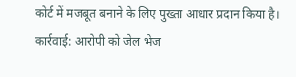कोर्ट में मजबूत बनाने के लिए पुख्ता आधार प्रदान किया है।
कार्रवाई: आरोपी को जेल भेज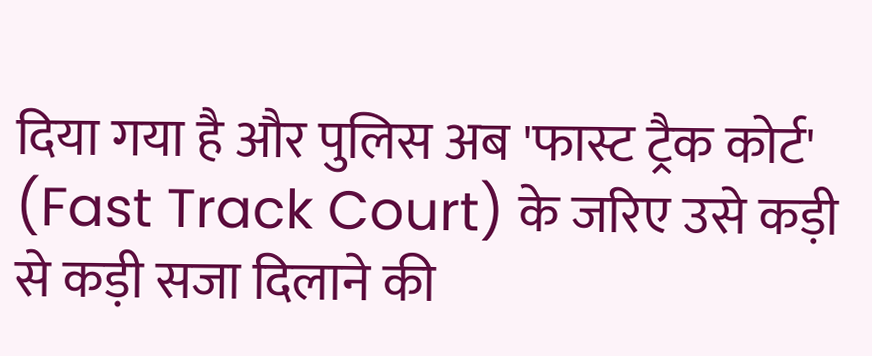दिया गया है और पुलिस अब 'फास्ट ट्रैक कोर्ट' (Fast Track Court) के जरिए उसे कड़ी से कड़ी सजा दिलाने की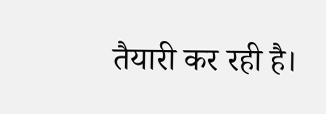तैयारी कर रही है।